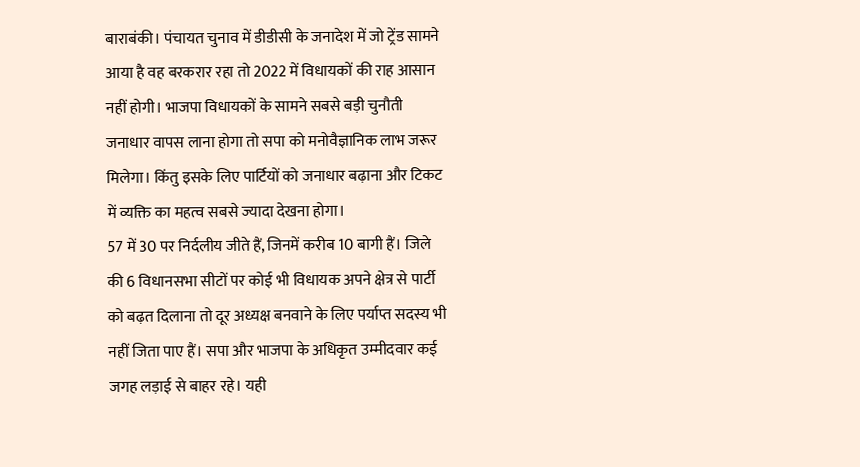बाराबंकी। पंचायत चुनाव में डीडीसी के जनादेश में जो ट्रेंड सामने आया है वह बरकरार रहा तो 2022 में विधायकों की राह आसान नहीं होगी। भाजपा विधायकों के सामने सबसे बड़ी चुनौती जनाधार वापस लाना होगा तो सपा को मनोवैज्ञानिक लाभ जरूर मिलेगा। किंतु इसके लिए पार्टियों को जनाधार बढ़ाना और टिकट में व्यक्ति का महत्व सबसे ज्यादा देखना होगा।
57 में 30 पर निर्दलीय जीते हैं, जिनमें करीब 10 बागी हैं। जिले की 6 विधानसभा सीटों पर कोई भी विधायक अपने क्षेत्र से पार्टी को बढ़त दिलाना तो दूर अध्यक्ष बनवाने के लिए पर्याप्त सदस्य भी नहीं जिता पाए हैं। सपा और भाजपा के अधिकृत उम्मीदवार कई जगह लड़ाई से बाहर रहे। यही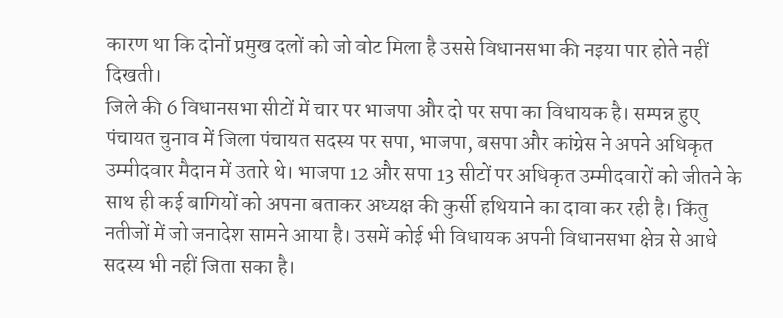कारण था कि दोनों प्रमुख दलों को जो वोट मिला है उससे विधानसभा की नइया पार होते नहीं दिखती।
जिले की 6 विधानसभा सीटों में चार पर भाजपा और दो पर सपा का विधायक है। सम्पन्न हुए पंचायत चुनाव में जिला पंचायत सदस्य पर सपा, भाजपा, बसपा और कांग्रेस ने अपने अधिकृत उम्मीदवार मैदान में उतारे थे। भाजपा 12 और सपा 13 सीटों पर अधिकृत उम्मीदवारों को जीतने के साथ ही कई बागियों को अपना बताकर अध्यक्ष की कुर्सी हथियाने का दावा कर रही है। किंतु नतीजों में जो जनादेश सामने आया है। उसमें कोई भी विधायक अपनी विधानसभा क्षेत्र से आधे सदस्य भी नहीं जिता सका है।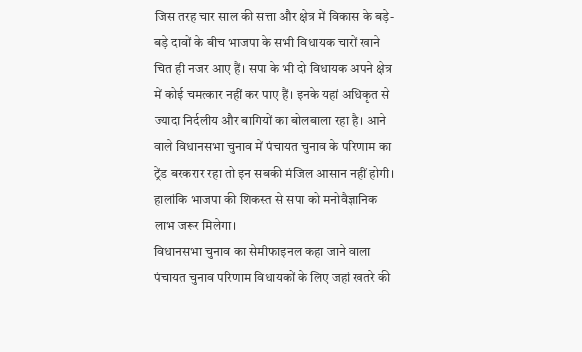जिस तरह चार साल की सत्ता और क्षेत्र में विकास के बड़े-बड़े दावों के बीच भाजपा के सभी विधायक चारों खाने चित ही नजर आए हैं। सपा के भी दो विधायक अपने क्षेत्र में कोई चमत्कार नहीं कर पाए हैं। इनके यहां अधिकृत से ज्यादा निर्दलीय और बागियों का बोलबाला रहा है। आने वाले विधानसभा चुनाव में पंचायत चुनाव के परिणाम का ट्रेंड बरकरार रहा तो इन सबकी मंजिल आसान नहीं होगी। हालांकि भाजपा की शिकस्त से सपा को मनोवैज्ञानिक लाभ जरूर मिलेगा।
विधानसभा चुनाव का सेमीफाइनल कहा जाने वाला पंचायत चुनाव परिणाम विधायकों के लिए जहां खतरे की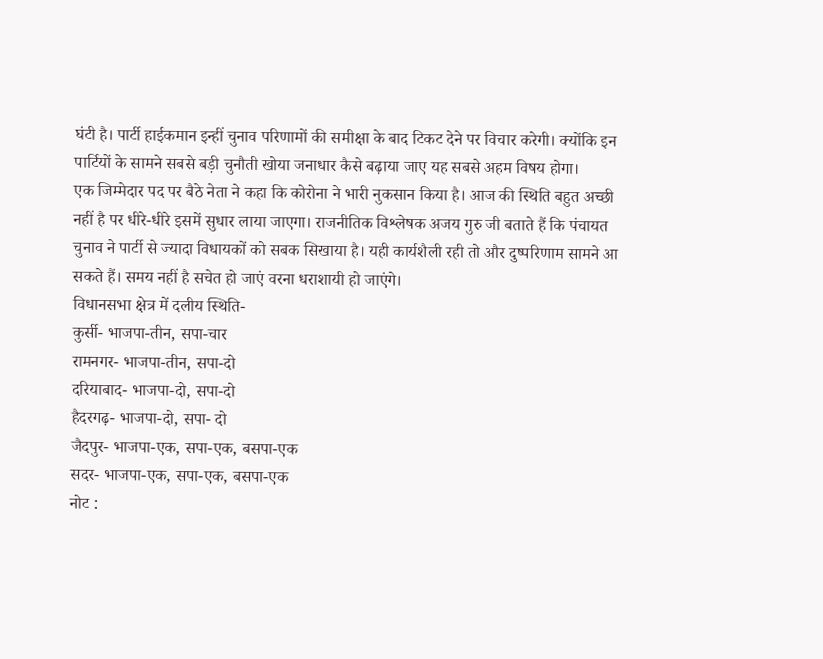घंटी है। पार्टी हाईकमान इन्हीं चुनाव परिणामों की समीक्षा के बाद टिकट देने पर विचार करेगी। क्योंकि इन पार्टियों के सामने सबसे बड़ी चुनौती खोया जनाधार कैसे बढ़ाया जाए यह सबसे अहम विषय होगा।
एक जिम्मेदार पद पर बैठे नेता ने कहा कि कोरोना ने भारी नुकसान किया है। आज की स्थिति बहुत अच्छी नहीं है पर धीरे-धीरे इसमें सुधार लाया जाएगा। राजनीतिक विश्लेषक अजय गुरु जी बताते हैं कि पंचायत चुनाव ने पार्टी से ज्यादा विधायकों को सबक सिखाया है। यही कार्यशैली रही तो और दुष्परिणाम सामने आ सकते हैं। समय नहीं है सचेत हो जाएं वरना धराशायी हो जाएंगे।
विधानसभा क्षेत्र में दलीय स्थिति-
कुर्सी- भाजपा-तीन, सपा-चार
रामनगर- भाजपा-तीन, सपा-दो
दरियाबाद- भाजपा-दो, सपा-दो
हैदरगढ़- भाजपा-दो, सपा- दो
जैदपुर- भाजपा-एक, सपा-एक, बसपा-एक
सदर- भाजपा-एक, सपा-एक, बसपा-एक
नोट :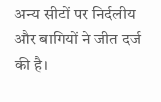अन्य सीटों पर निर्दलीय और बागियों ने जीत दर्ज की है।